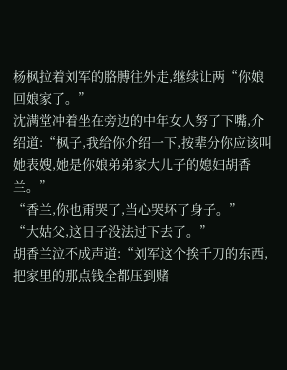杨枫拉着刘军的胳膊往外走,继续让两“你娘回娘家了。”
沈满堂冲着坐在旁边的中年女人努了下嘴,介绍道:“枫子,我给你介绍一下,按辈分你应该叫她表嫂,她是你娘弟弟家大儿子的媳妇胡香兰。”
“香兰,你也甭哭了,当心哭坏了身子。”
“大姑父,这日子没法过下去了。”
胡香兰泣不成声道:“刘军这个挨千刀的东西,把家里的那点钱全都压到赌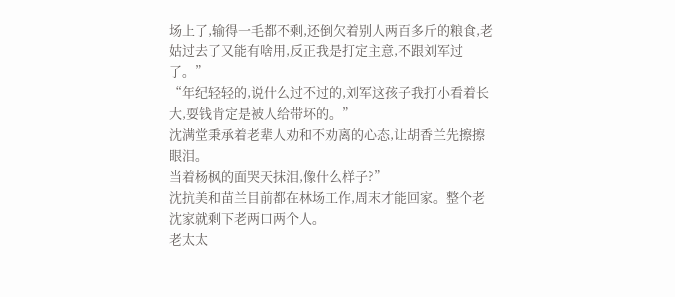场上了,输得一毛都不剩,还倒欠着别人两百多斤的粮食,老姑过去了又能有啥用,反正我是打定主意,不跟刘军过了。”
“年纪轻轻的,说什么过不过的,刘军这孩子我打小看着长大,耍钱肯定是被人给带坏的。”
沈满堂秉承着老辈人劝和不劝离的心态,让胡香兰先擦擦眼泪。
当着杨枫的面哭天抹泪,像什么样子?”
沈抗美和苗兰目前都在林场工作,周末才能回家。整个老沈家就剩下老两口两个人。
老太太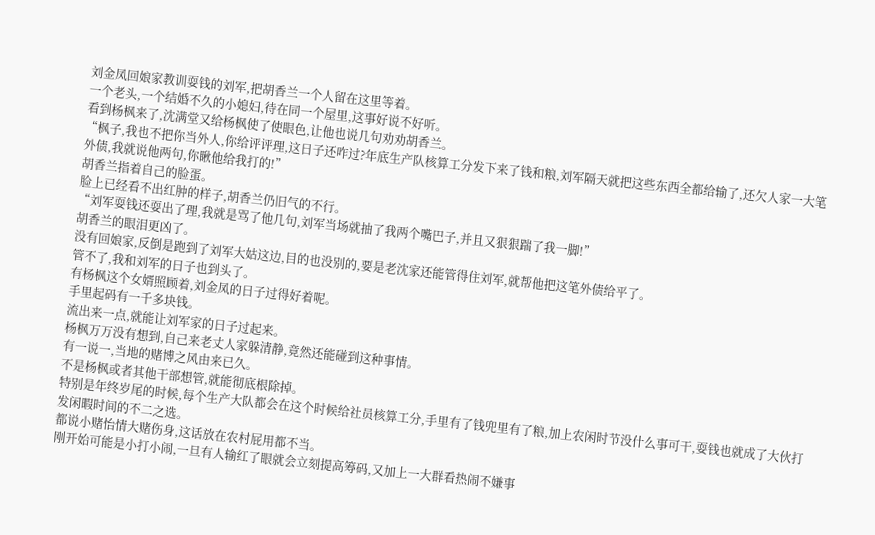刘金凤回娘家教训耍钱的刘军,把胡香兰一个人留在这里等着。
一个老头,一个结婚不久的小媳妇,待在同一个屋里,这事好说不好听。
看到杨枫来了,沈满堂又给杨枫使了使眼色,让他也说几句劝劝胡香兰。
“枫子,我也不把你当外人,你给评评理,这日子还咋过?年底生产队核算工分发下来了钱和粮,刘军隔天就把这些东西全都给输了,还欠人家一大笔外债,我就说他两句,你瞅他给我打的!”
胡香兰指着自己的脸蛋。
脸上已经看不出红肿的样子,胡香兰仍旧气的不行。
“刘军耍钱还耍出了理,我就是骂了他几句,刘军当场就抽了我两个嘴巴子,并且又狠狠踹了我一脚!”
胡香兰的眼泪更凶了。
没有回娘家,反倒是跑到了刘军大姑这边,目的也没别的,要是老沈家还能管得住刘军,就帮他把这笔外债给平了。
管不了,我和刘军的日子也到头了。
有杨枫这个女婿照顾着,刘金凤的日子过得好着呢。
手里起码有一千多块钱。
流出来一点,就能让刘军家的日子过起来。
杨枫万万没有想到,自己来老丈人家躲清静,竟然还能碰到这种事情。
有一说一,当地的赌博之风由来已久。
不是杨枫或者其他干部想管,就能彻底根除掉。
特别是年终岁尾的时候,每个生产大队都会在这个时候给社员核算工分,手里有了钱兜里有了粮,加上农闲时节没什么事可干,耍钱也就成了大伙打发闲暇时间的不二之选。
都说小赌怡情大赌伤身,这话放在农村屁用都不当。
刚开始可能是小打小闹,一旦有人输红了眼就会立刻提高筹码,又加上一大群看热闹不嫌事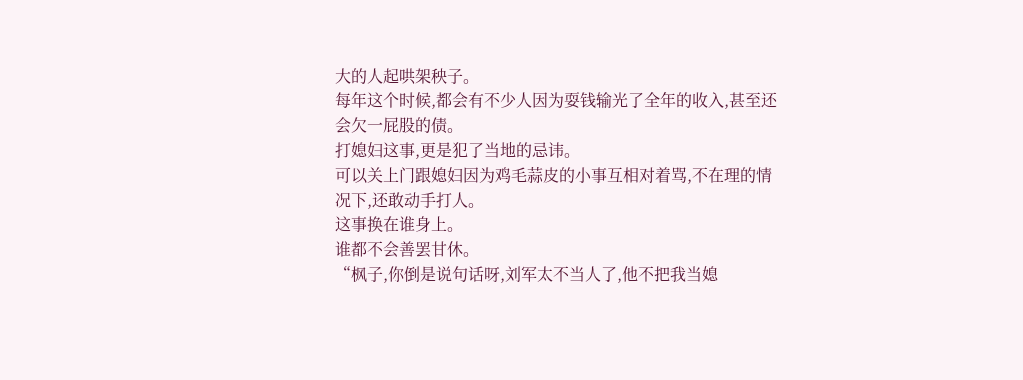大的人起哄架秧子。
每年这个时候,都会有不少人因为耍钱输光了全年的收入,甚至还会欠一屁股的债。
打媳妇这事,更是犯了当地的忌讳。
可以关上门跟媳妇因为鸡毛蒜皮的小事互相对着骂,不在理的情况下,还敢动手打人。
这事换在谁身上。
谁都不会善罢甘休。
“枫子,你倒是说句话呀,刘军太不当人了,他不把我当媳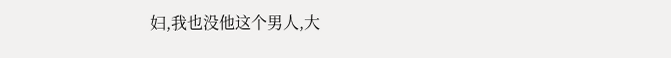妇,我也没他这个男人,大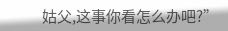姑父,这事你看怎么办吧?”